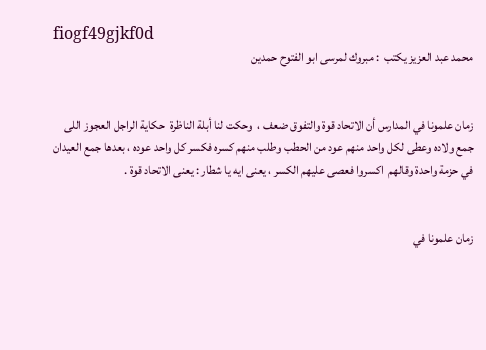fiogf49gjkf0d
محمد عبد العزيز يكتب  : مبروك لمرسى ابو الفتوح حمدين


زمان علمونا في المدارس أن الاتحاد قوة والتفوق ضعف ،  وحكت لنا أبلة الناظرة  حكاية الراجل العجوز اللى جمع ولاده وعطى لكل واحد منهم عود من الحطب وطلب منهم كسره فكسر كل واحد عوده ، بعدها جمع العيدان  في حزمة واحدة وقالهم  اكسروا فعصى عليهم الكسر ، يعنى ايه يا شطار : يعنى الاتحاد قوة .


زمان علمونا في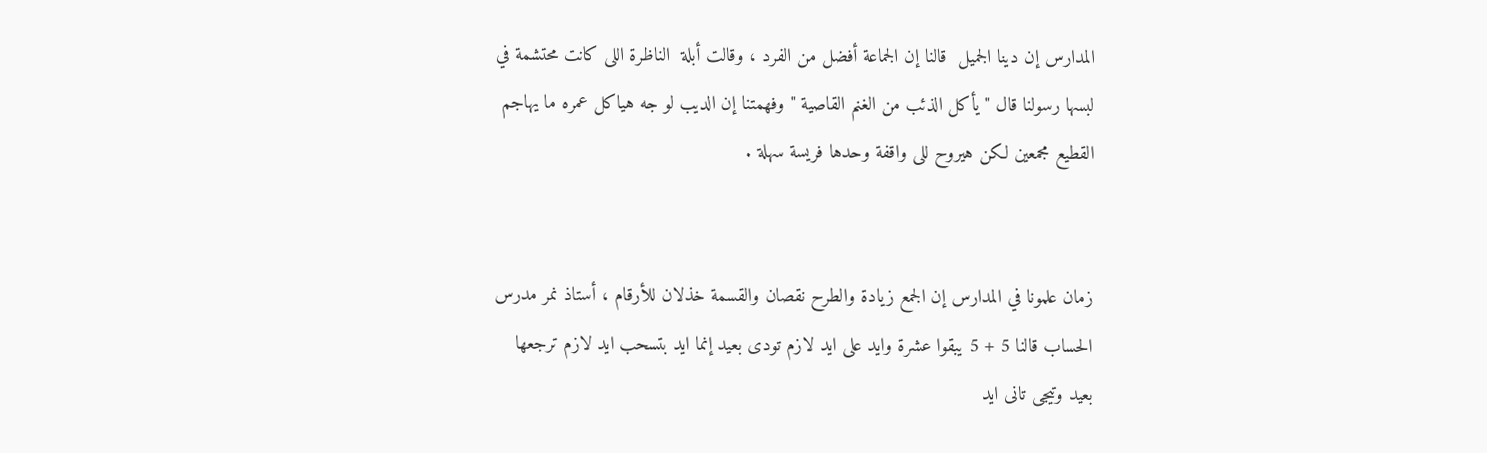المدارس إن دينا الجميل  قالنا إن الجماعة أفضل من الفرد ، وقالت أبلة  الناظرة اللى كانت محتشمة في لبسها رسولنا قال " يأكل الذئب من الغنم القاصية " وفهمتنا إن الديب لو جه هياكل عمره ما يهاجم   القطيع مجمعين لكن هيروح للى واقفة وحدها فريسة سهلة .


زمان علمونا في المدارس إن الجمع زيادة والطرح نقصان والقسمة خذلان للأرقام ، أستاذ نمر مدرس الحساب قالنا 5 + 5 يبقوا عشرة وايد على ايد لازم تودى بعيد إنما ايد بتسحب ايد لازم ترجعها بعيد وتيجى تانى ايد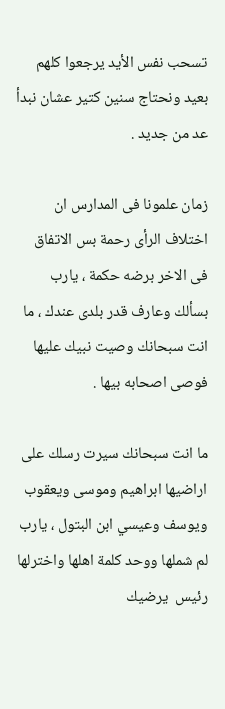تسحب نفس الأيد يرجعوا كلهم بعيد ونحتاج سنين كتير عشان نبدأ عد من جديد .

زمان علمونا فى المدارس ان اختلاف الرأى رحمة بس الاتفاق فى الاخر برضه حكمة ، يارب بسألك وعارف قدر بلدى عندك ، ما انت سبحانك وصيت نبيك عليها فوصى اصحابه بيها .

ما انت سبحانك سيرت رسلك على اراضيها ابراهيم وموسى ويعقوب ويوسف وعيسي ابن البتول ، يارب لم شملها ووحد كلمة اهلها واخترلها رئيس  يرضيك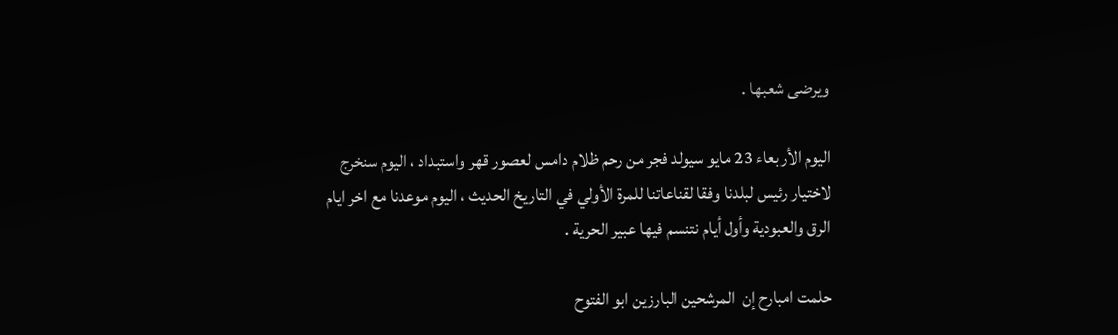ويرضى شعبها .

اليوم الأربعاء 23 مايو سيولد فجر من رحم ظلام دامس لعصور قهر واستبداد ، اليوم سنخرج لاختيار رئيس لبلدنا وفقا لقناعاتنا للمرة الأولي في التاريخ الحديث ، اليوم موعدنا مع اخر ايام الرق والعبودية وأول أيام نتنسم فيها عبير الحرية .

حلمت امبارح إن  المرشحين البارزين ابو الفتوح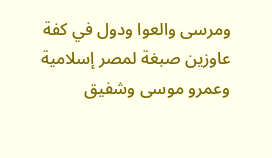ومرسى والعوا ودول في كفة عاوزين صبغة لمصر إسلامية وعمرو موسى وشفيق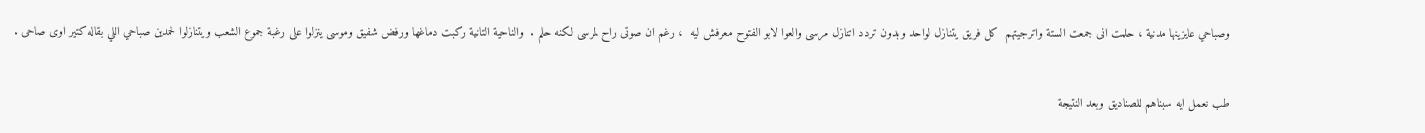وصباحي عايزينها مدنية ، حلمت انى جمعت الستة واترجيتهم  كل فريق يتنازل لواحد وبدون تردد اتنازل مرسى والعوا لابو الفتوح معرفش ليه  ، رغم ان صوتى راح لمرسى لكنه حلم .  والناحية التانية ركبت دماغها ورفض شفيق وموسى ينزلوا على رغبة جموع الشعب ويتنازلوا لحمدين صباحي اللي بقاله كتير اوى صاحى .


طب نعمل ايه سبناهم للصناديق وبعد النتيجة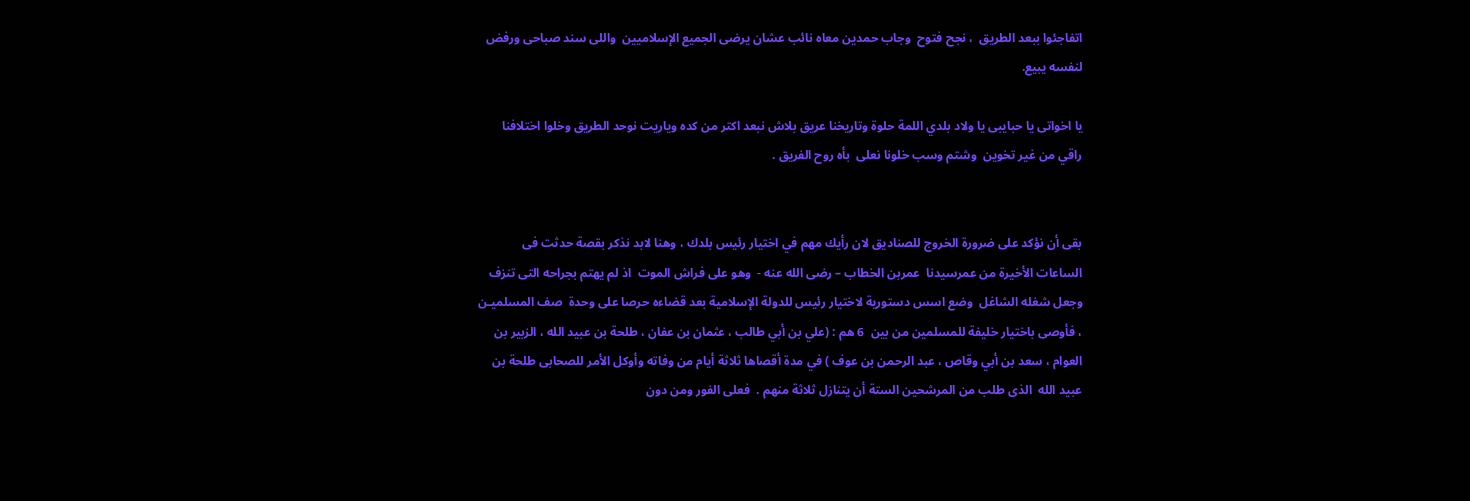اتفاجئوا ببعد الطريق  ، نجح فتوح  وجاب حمدين معاه نائب عشان يرضى الجميع الإسلاميين  واللى سند صباحى ورفض لنفسه يبيع.

يا اخواتى يا حبايبى يا ولاد بلدي اللمة حلوة وتاريخنا عريق بلاش نبعد اكتر من كده وياريت نوحد الطريق وخلوا اختلافنا راقي من غير تخوين  وشتم وسب خلونا نعلى  بأه روح الفريق .


بقى أن نؤكد على ضرورة الخروج للصناديق لان رأيك مهم في اختيار رئيس بلدك ، وهنا لابد نذكر بقصة حدثت فى الساعات الأخيرة من عمرسيدنا  عمربن الخطاب – رضى الله عنه -  وهو على فراش الموت  اذ لم يهتم بجراحه التى تنزف وجعل شغله الشاغل  وضع اسس دستورية لاختيار رئيس للدولة الإسلامية بعد قضاءه حرصا على وحدة  صف المسلميـن ، فأوصى باختيار خليفة للمسلمين من بين  6 هم : (علي بن أبي طالب ، عثمان بن عفان ، طلحة بن عبيد الله ، الزبير بن العوام ، سعد بن أبي وقاص ، عبد الرحمن بن عوف ) في مدة أقصاها ثلاثة أيام من وفاته وأوكل الأمر للصحابى طلحة بن عبيد الله  الذى طلب من المرشحين الستة أن يتنازل ثلاثة منهم .  فعلى الفور ومن دون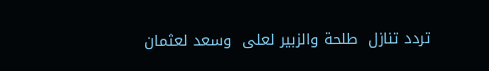تردد تنازل  طلحة والزبير لعلى  وسعد لعثمان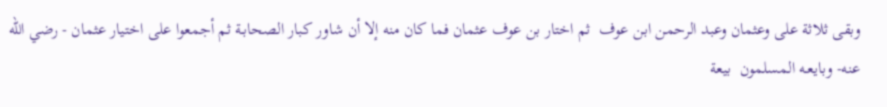وبقى ثلاثة على وعثمان وعبد الرحمن ابن عوف  ثم اختار بن عوف عثمان فما كان منه إلا أن شاور كبار الصحابـة ثم أجمعوا على اختيار عثمان - رضي الله عنه- وبايعـه المسلمون  بيعة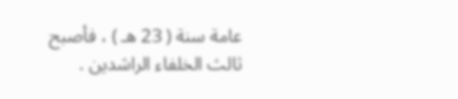عامة سنة ( 23 هـ ) ، فأصبح ثالث الخلفاء الراشدين .